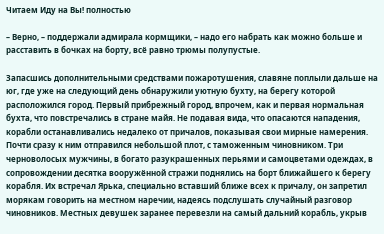Читаем Иду на Вы! полностью

– Верно, – поддержали адмирала кормщики, – надо его набрать как можно больше и расставить в бочках на борту, всё равно трюмы полупустые.

Запасшись дополнительными средствами пожаротушения, славяне поплыли дальше на юг, где уже на следующий день обнаружили уютную бухту, на берегу которой расположился город. Первый прибрежный город, впрочем, как и первая нормальная бухта, что повстречались в стране майя. Не подавая вида, что опасаются нападения, корабли останавливались недалеко от причалов, показывая свои мирные намерения. Почти сразу к ним отправился небольшой плот, с таможенным чиновником. Три черноволосых мужчины, в богато разукрашенных перьями и самоцветами одеждах, в сопровождении десятка вооружённой стражи поднялись на борт ближайшего к берегу корабля. Их встречал Ярька, специально вставший ближе всех к причалу, он запретил морякам говорить на местном наречии, надеясь подслушать случайный разговор чиновников. Местных девушек заранее перевезли на самый дальний корабль, укрыв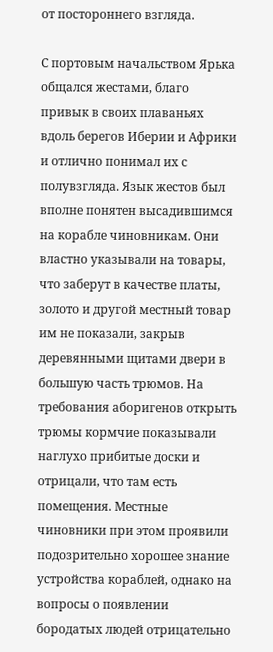от постороннего взгляда.

С портовым начальством Ярька общался жестами, благо привык в своих плаваньях вдоль берегов Иберии и Африки и отлично понимал их с полувзгляда. Язык жестов был вполне понятен высадившимся на корабле чиновникам. Они властно указывали на товары, что заберут в качестве платы, золото и другой местный товар им не показали, закрыв деревянными щитами двери в большую часть трюмов. На требования аборигенов открыть трюмы кормчие показывали наглухо прибитые доски и отрицали, что там есть помещения. Местные чиновники при этом проявили подозрительно хорошее знание устройства кораблей, однако на вопросы о появлении бородатых людей отрицательно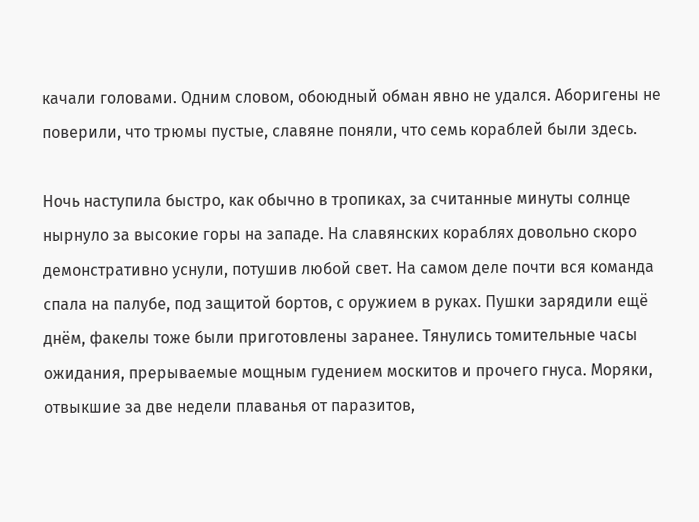качали головами. Одним словом, обоюдный обман явно не удался. Аборигены не поверили, что трюмы пустые, славяне поняли, что семь кораблей были здесь.

Ночь наступила быстро, как обычно в тропиках, за считанные минуты солнце нырнуло за высокие горы на западе. На славянских кораблях довольно скоро демонстративно уснули, потушив любой свет. На самом деле почти вся команда спала на палубе, под защитой бортов, с оружием в руках. Пушки зарядили ещё днём, факелы тоже были приготовлены заранее. Тянулись томительные часы ожидания, прерываемые мощным гудением москитов и прочего гнуса. Моряки, отвыкшие за две недели плаванья от паразитов,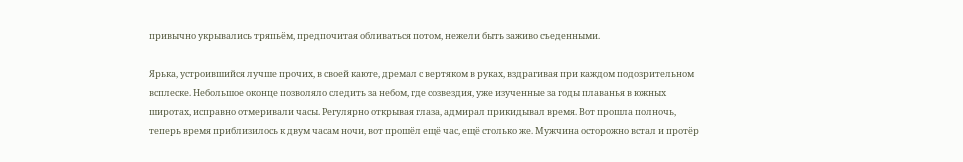привычно укрывались тряпьём, предпочитая обливаться потом, нежели быть заживо съеденными.

Ярька, устроившийся лучше прочих, в своей каюте, дремал с вертяком в руках, вздрагивая при каждом подозрительном всплеске. Небольшое оконце позволяло следить за небом, где созвездия, уже изученные за годы плаванья в южных широтах, исправно отмеривали часы. Регулярно открывая глаза, адмирал прикидывал время. Вот прошла полночь, теперь время приблизилось к двум часам ночи, вот прошёл ещё час, ещё столько же. Мужчина осторожно встал и протёр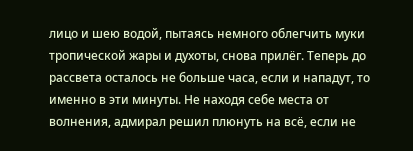лицо и шею водой, пытаясь немного облегчить муки тропической жары и духоты, снова прилёг. Теперь до рассвета осталось не больше часа, если и нападут, то именно в эти минуты. Не находя себе места от волнения, адмирал решил плюнуть на всё, если не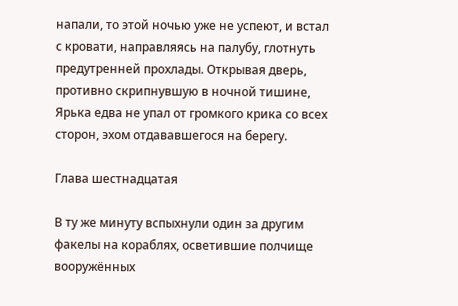напали, то этой ночью уже не успеют, и встал с кровати, направляясь на палубу, глотнуть предутренней прохлады. Открывая дверь, противно скрипнувшую в ночной тишине, Ярька едва не упал от громкого крика со всех сторон, эхом отдававшегося на берегу.

Глава шестнадцатая

В ту же минуту вспыхнули один за другим факелы на кораблях, осветившие полчище вооружённых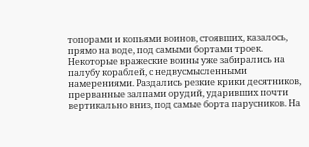топорами и копьями воинов, стоявших, казалось, прямо на воде, под самыми бортами троек. Некоторые вражеские воины уже забирались на палубу кораблей, с недвусмысленными намерениями. Раздались резкие крики десятников, прерванные залпами орудий, ударивших почти вертикально вниз, под самые борта парусников. На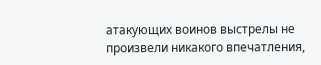атакующих воинов выстрелы не произвели никакого впечатления,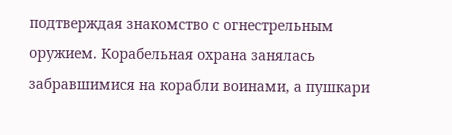подтверждая знакомство с огнестрельным оружием. Корабельная охрана занялась забравшимися на корабли воинами, а пушкари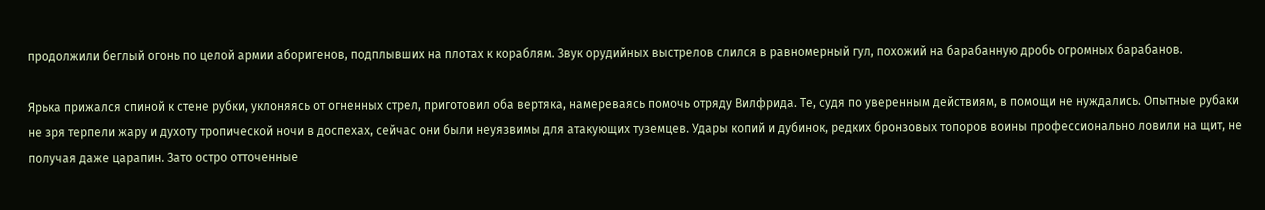продолжили беглый огонь по целой армии аборигенов, подплывших на плотах к кораблям. Звук орудийных выстрелов слился в равномерный гул, похожий на барабанную дробь огромных барабанов.

Ярька прижался спиной к стене рубки, уклоняясь от огненных стрел, приготовил оба вертяка, намереваясь помочь отряду Вилфрида. Те, судя по уверенным действиям, в помощи не нуждались. Опытные рубаки не зря терпели жару и духоту тропической ночи в доспехах, сейчас они были неуязвимы для атакующих туземцев. Удары копий и дубинок, редких бронзовых топоров воины профессионально ловили на щит, не получая даже царапин. Зато остро отточенные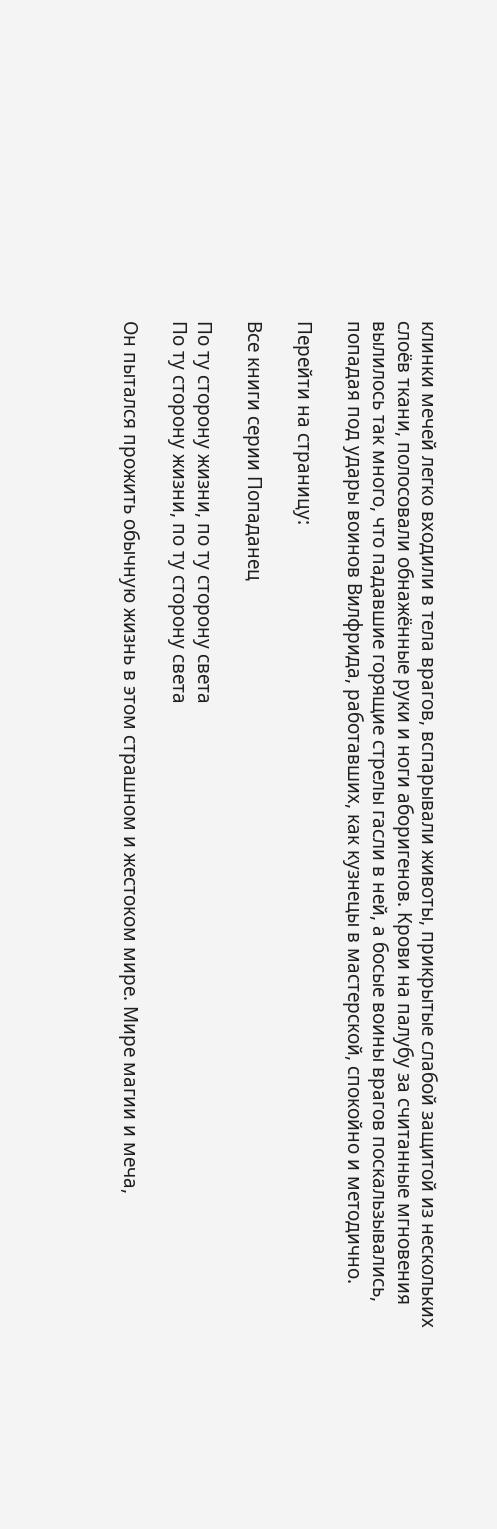клинки мечей легко входили в тела врагов, вспарывали животы, прикрытые слабой защитой из нескольких слоёв ткани, полосовали обнажённые руки и ноги аборигенов. Крови на палубу за считанные мгновения вылилось так много, что падавшие горящие стрелы гасли в ней, а босые воины врагов поскальзывались, попадая под удары воинов Вилфрида, работавших, как кузнецы в мастерской, спокойно и методично.

Перейти на страницу:

Все книги серии Попаданец

По ту сторону жизни, по ту сторону света
По ту сторону жизни, по ту сторону света

Он пытался прожить обычную жизнь в этом страшном и жестоком мире. Мире магии и меча,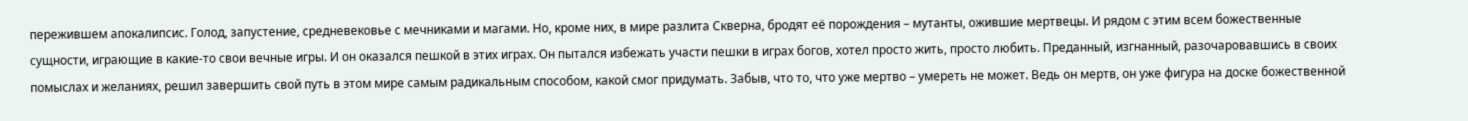пережившем апокалипсис. Голод, запустение, средневековье с мечниками и магами. Но, кроме них, в мире разлита Скверна, бродят её порождения – мутанты, ожившие мертвецы. И рядом с этим всем божественные сущности, играющие в какие-то свои вечные игры. И он оказался пешкой в этих играх. Он пытался избежать участи пешки в играх богов, хотел просто жить, просто любить. Преданный, изгнанный, разочаровавшись в своих помыслах и желаниях, решил завершить свой путь в этом мире самым радикальным способом, какой смог придумать. Забыв, что то, что уже мертво – умереть не может. Ведь он мертв, он уже фигура на доске божественной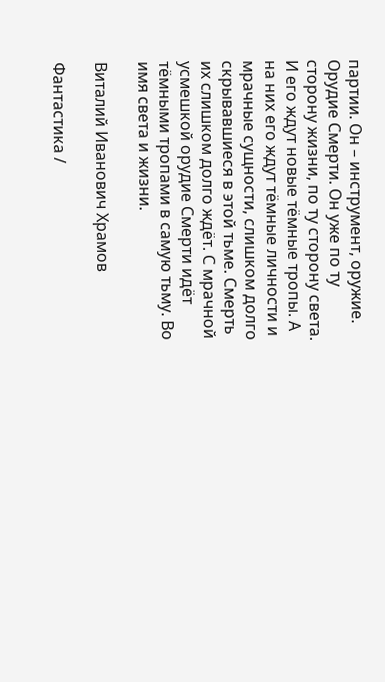партии. Он – инструмент, оружие. Орудие Смерти. Он уже по ту сторону жизни, по ту сторону света. И его ждут новые тёмные тропы. А на них его ждут тёмные личности и мрачные сущности, слишком долго скрывавшиеся в этой тьме. Смерть их слишком долго ждёт. С мрачной усмешкой орудие Смерти идёт тёмными тропами в самую тьму. Во имя света и жизни.

Виталий Иванович Храмов

Фантастика /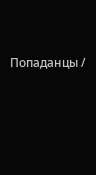Попаданцы /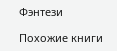Фэнтези

Похожие книги